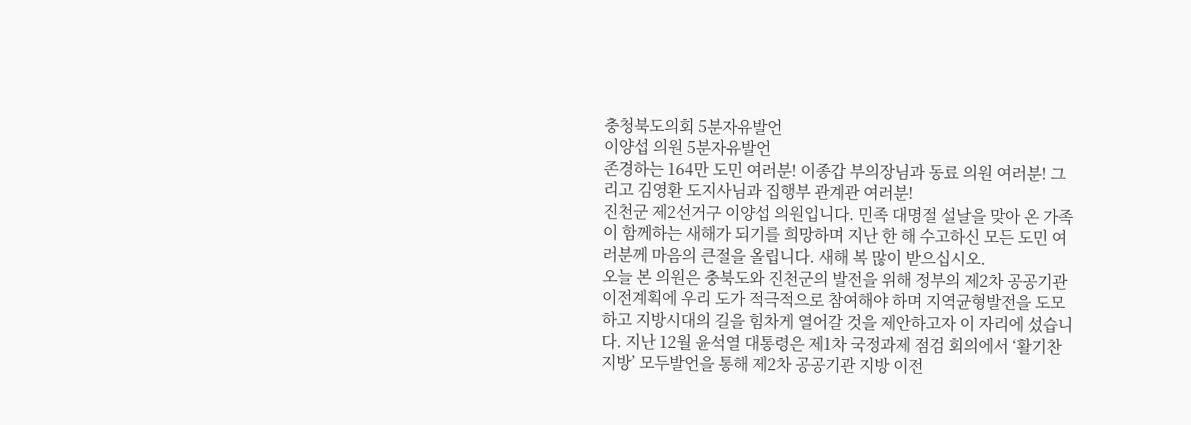충청북도의회 5분자유발언
이양섭 의원 5분자유발언
존경하는 164만 도민 여러분! 이종갑 부의장님과 동료 의원 여러분! 그리고 김영환 도지사님과 집행부 관계관 여러분!
진천군 제2선거구 이양섭 의원입니다. 민족 대명절 설날을 맞아 온 가족이 함께하는 새해가 되기를 희망하며 지난 한 해 수고하신 모든 도민 여러분께 마음의 큰절을 올립니다. 새해 복 많이 받으십시오.
오늘 본 의원은 충북도와 진천군의 발전을 위해 정부의 제2차 공공기관 이전계획에 우리 도가 적극적으로 참여해야 하며 지역균형발전을 도모하고 지방시대의 길을 힘차게 열어갈 것을 제안하고자 이 자리에 섰습니다. 지난 12월 윤석열 대통령은 제1차 국정과제 점검 회의에서 ‘활기찬 지방’ 모두발언을 통해 제2차 공공기관 지방 이전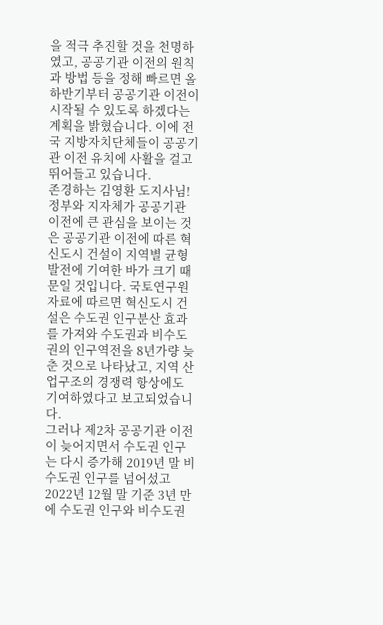을 적극 추진할 것을 천명하였고, 공공기관 이전의 원칙과 방법 등을 정해 빠르면 올 하반기부터 공공기관 이전이 시작될 수 있도록 하겠다는 계획을 밝혔습니다. 이에 전국 지방자치단체들이 공공기관 이전 유치에 사활을 걸고 뛰어들고 있습니다.
존경하는 김영환 도지사님! 정부와 지자체가 공공기관 이전에 큰 관심을 보이는 것은 공공기관 이전에 따른 혁신도시 건설이 지역별 균형발전에 기여한 바가 크기 때문일 것입니다. 국토연구원 자료에 따르면 혁신도시 건설은 수도권 인구분산 효과를 가져와 수도권과 비수도권의 인구역전을 8년가량 늦춘 것으로 나타났고, 지역 산업구조의 경쟁력 항상에도 기여하였다고 보고되었습니다.
그러나 제2차 공공기관 이전이 늦어지면서 수도권 인구는 다시 증가해 2019년 말 비수도권 인구를 넘어섰고 2022년 12월 말 기준 3년 만에 수도권 인구와 비수도권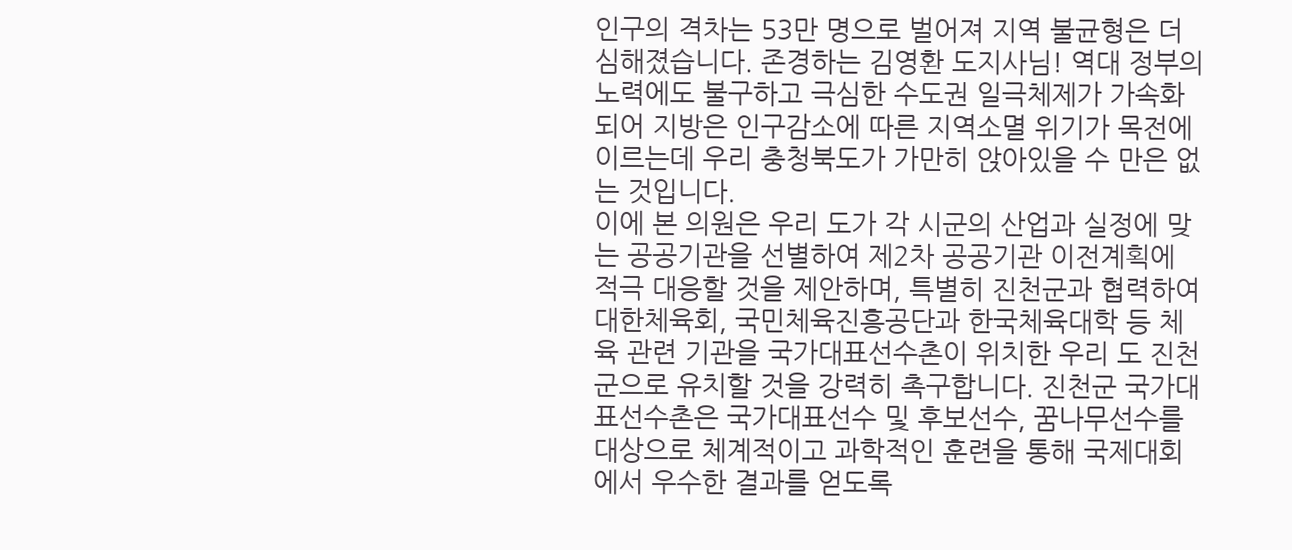인구의 격차는 53만 명으로 벌어져 지역 불균형은 더 심해졌습니다. 존경하는 김영환 도지사님! 역대 정부의 노력에도 불구하고 극심한 수도권 일극체제가 가속화되어 지방은 인구감소에 따른 지역소멸 위기가 목전에 이르는데 우리 충청북도가 가만히 앉아있을 수 만은 없는 것입니다.
이에 본 의원은 우리 도가 각 시군의 산업과 실정에 맞는 공공기관을 선별하여 제2차 공공기관 이전계획에 적극 대응할 것을 제안하며, 특별히 진천군과 협력하여 대한체육회, 국민체육진흥공단과 한국체육대학 등 체육 관련 기관을 국가대표선수촌이 위치한 우리 도 진천군으로 유치할 것을 강력히 촉구합니다. 진천군 국가대표선수촌은 국가대표선수 및 후보선수, 꿈나무선수를 대상으로 체계적이고 과학적인 훈련을 통해 국제대회에서 우수한 결과를 얻도록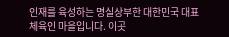인재를 육성하는 명실상부한 대한민국 대표 체육인 마을입니다. 이곳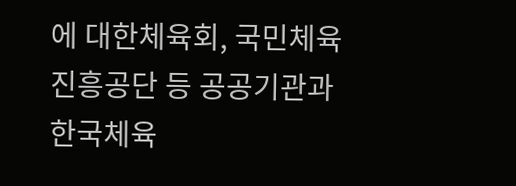에 대한체육회, 국민체육진흥공단 등 공공기관과 한국체육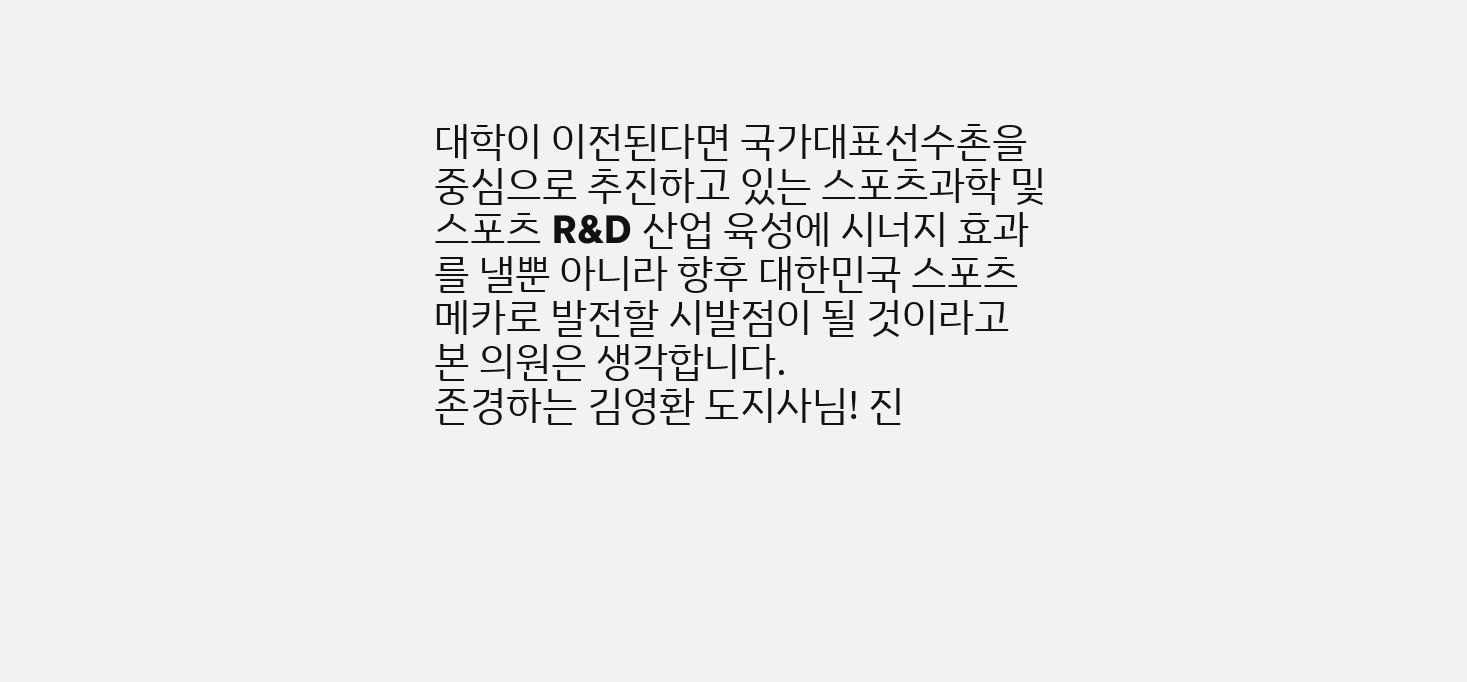대학이 이전된다면 국가대표선수촌을 중심으로 추진하고 있는 스포츠과학 및 스포츠 R&D 산업 육성에 시너지 효과를 낼뿐 아니라 향후 대한민국 스포츠 메카로 발전할 시발점이 될 것이라고 본 의원은 생각합니다.
존경하는 김영환 도지사님! 진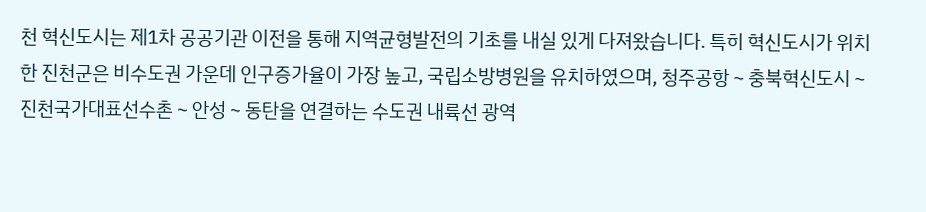천 혁신도시는 제1차 공공기관 이전을 통해 지역균형발전의 기초를 내실 있게 다져왔습니다. 특히 혁신도시가 위치한 진천군은 비수도권 가운데 인구증가율이 가장 높고, 국립소방병원을 유치하였으며, 청주공항∼충북혁신도시∼진천국가대표선수촌∼안성∼동탄을 연결하는 수도권 내륙선 광역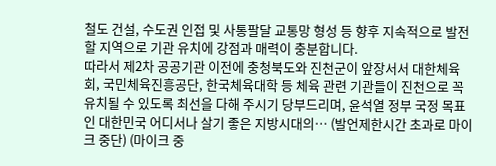철도 건설, 수도권 인접 및 사통팔달 교통망 형성 등 향후 지속적으로 발전할 지역으로 기관 유치에 강점과 매력이 충분합니다.
따라서 제2차 공공기관 이전에 충청북도와 진천군이 앞장서서 대한체육회, 국민체육진흥공단, 한국체육대학 등 체육 관련 기관들이 진천으로 꼭 유치될 수 있도록 최선을 다해 주시기 당부드리며, 윤석열 정부 국정 목표인 대한민국 어디서나 살기 좋은 지방시대의… (발언제한시간 초과로 마이크 중단) (마이크 중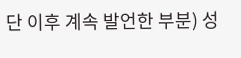단 이후 계속 발언한 부분) 성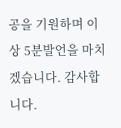공을 기원하며 이상 5분발언을 마치겠습니다. 감사합니다.